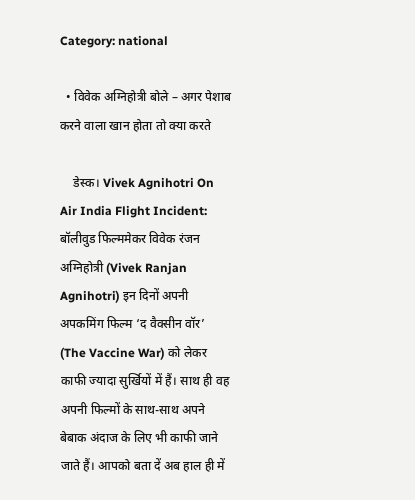Category: national

  • विवेक अग्निहोत्री बोले – अगर पेशाब करने वाला खान होता तो क्या करते

    डेस्क। Vivek Agnihotri On Air India Flight Incident: बॉलीवुड फिल्ममेकर विवेक रंजन अग्निहोत्री (Vivek Ranjan Agnihotri) इन दिनों अपनी अपकमिंग फिल्म ‘द वैक्सीन वॉर’ (The Vaccine War) को लेकर काफी ज्यादा सुर्खियों में हैं। साथ ही वह अपनी फिल्मों के साथ-साथ अपने बेबाक अंदाज के लिए भी काफी जाने जाते हैं। आपको बता दें अब हाल ही में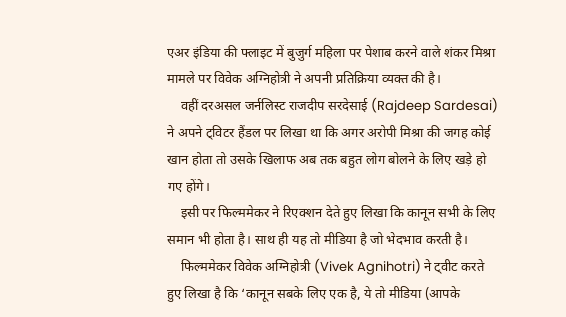एअर इंडिया की फ्लाइट में बुजुर्ग महिला पर पेशाब करने वाले शंकर मिश्रा मामले पर विवेक अग्निहोत्री ने अपनी प्रतिक्रिया व्यक्त की है।
    वहीं दरअसल जर्नलिस्ट राजदीप सरदेसाई (Rajdeep Sardesai) ने अपने ट्विटर हैंडल पर लिखा था कि अगर अरोपी मिश्रा की जगह कोई खान होता तो उसके खिलाफ अब तक बहुत लोग बोलने के लिए खड़े हो गए होंगे।
    इसी पर फिल्ममेकर ने रिएक्शन देते हुए लिखा कि कानून सभी के लिए समान भी होता है। साथ ही यह तो मीडिया है जो भेदभाव करती है।
    फिल्ममेकर विवेक अग्निहोत्री (Vivek Agnihotri) ने ट्वीट करते हुए लिखा है कि ‘कानून सबके लिए एक है, ये तो मीडिया (आपके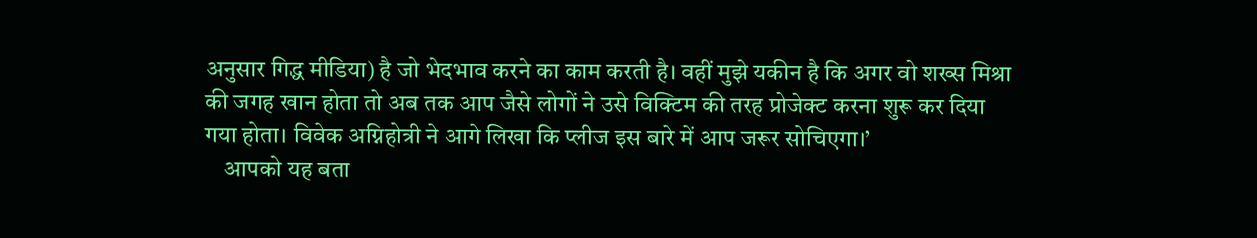अनुसार गिद्ध मीडिया) है जो भेदभाव करने का काम करती है। वहीं मुझे यकीन है कि अगर वो शख्स मिश्रा की जगह खान होता तो अब तक आप जैसे लोगों ने उसे विक्टिम की तरह प्रोजेक्ट करना शुरू कर दिया गया होता। विवेक अग्निहोत्री ने आगे लिखा कि प्लीज इस बारे में आप जरूर सोचिएगा।’
    आपको यह बता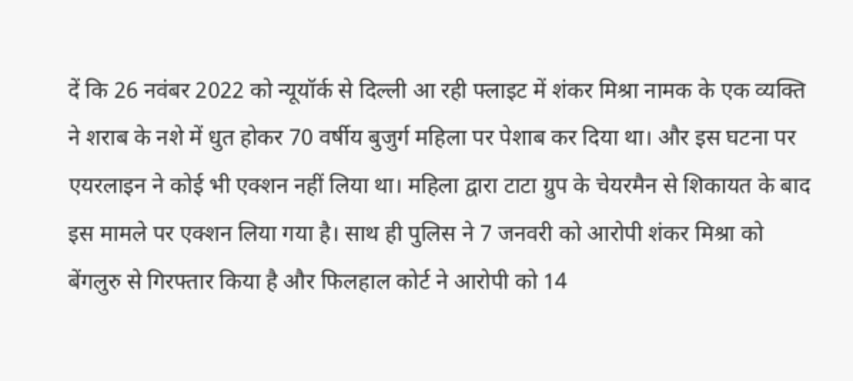दें कि 26 नवंबर 2022 को न्यूयॉर्क से दिल्ली आ रही फ्लाइट में शंकर मिश्रा नामक के एक व्यक्ति ने शराब के नशे में धुत होकर 70 वर्षीय बुजुर्ग महिला पर पेशाब कर दिया था। और इस घटना पर एयरलाइन ने कोई भी एक्शन नहीं लिया था। महिला द्वारा टाटा ग्रुप के चेयरमैन से शिकायत के बाद इस मामले पर एक्शन लिया गया है। साथ ही पुलिस ने 7 जनवरी को आरोपी शंकर मिश्रा को बेंगलुरु से गिरफ्तार किया है और फिलहाल कोर्ट ने आरोपी को 14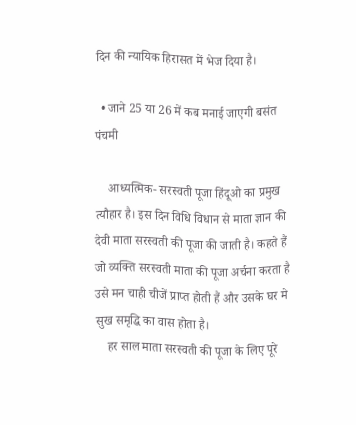दिन की न्यायिक हिरासत में भेज दिया है।

  • जाने 25 या 26 में कब मनाई जाएगी बसंत पंचमी

    आध्यत्मिक- सरस्वती पूजा हिंदूओ का प्रमुख त्यौहार है। इस दिन विधि विधान से माता ज्ञान की देवी माता सरस्वती की पूजा की जाती है। कहते हैं जो व्यक्ति सरस्वती माता की पूजा अर्चना करता है उसे मन चाही चीजें प्राप्त होती हैं और उसके घर मे सुख समृद्धि का वास होता है।
    हर साल माता सरस्वती की पूजा के लिए पूरे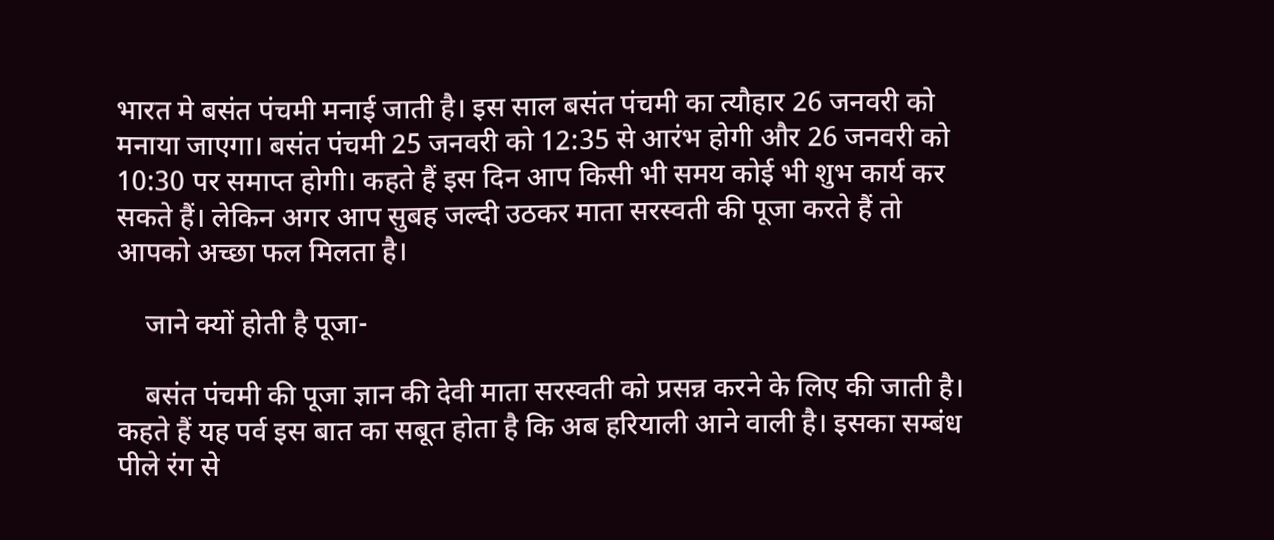भारत मे बसंत पंचमी मनाई जाती है। इस साल बसंत पंचमी का त्यौहार 26 जनवरी को मनाया जाएगा। बसंत पंचमी 25 जनवरी को 12:35 से आरंभ होगी और 26 जनवरी को 10:30 पर समाप्त होगी। कहते हैं इस दिन आप किसी भी समय कोई भी शुभ कार्य कर सकते हैं। लेकिन अगर आप सुबह जल्दी उठकर माता सरस्वती की पूजा करते हैं तो आपको अच्छा फल मिलता है।

    जाने क्यों होती है पूजा-

    बसंत पंचमी की पूजा ज्ञान की देवी माता सरस्वती को प्रसन्न करने के लिए की जाती है। कहते हैं यह पर्व इस बात का सबूत होता है कि अब हरियाली आने वाली है। इसका सम्बंध पीले रंग से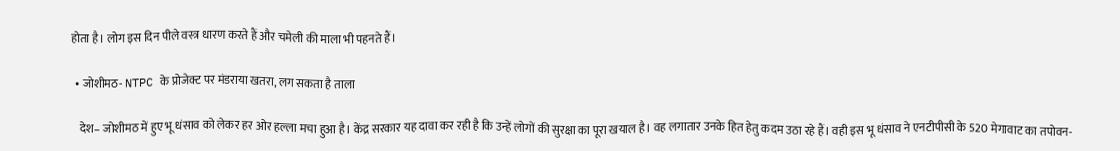होता है। लोग इस दिन पीले वस्त्र धारण करते हैं और चमेली की माला भी पहनते हैं।

  • जोशीमठ- NTPC के प्रोजेक्ट पर मंडराया खतरा, लग सकता है ताला

    देश– जोशीमठ में हुए भू धंसाव को लेकर हर ओर हल्ला मचा हुआ है। केंद्र सरकार यह दावा कर रही है कि उन्हें लोगों की सुरक्षा का पूरा खयाल है। वह लगातार उनके हित हेतु कदम उठा रहे हैं। वही इस भू धंसाव ने एनटीपीसी के 520 मेगावाट का तपोवन-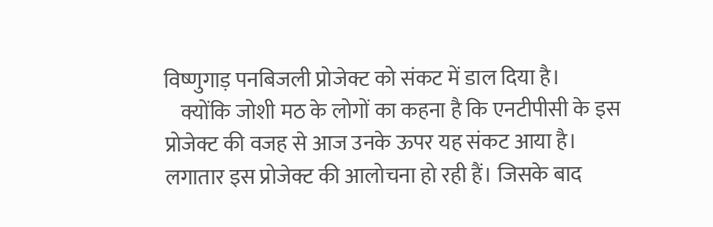विष्णुगाड़ पनबिजली प्रोजेक्ट को संकट में डाल दिया है।
    क्योंकि जोशी मठ के लोगों का कहना है कि एनटीपीसी के इस प्रोजेक्ट की वजह से आज उनके ऊपर यह संकट आया है। लगातार इस प्रोजेक्ट की आलोचना हो रही हैं। जिसके बाद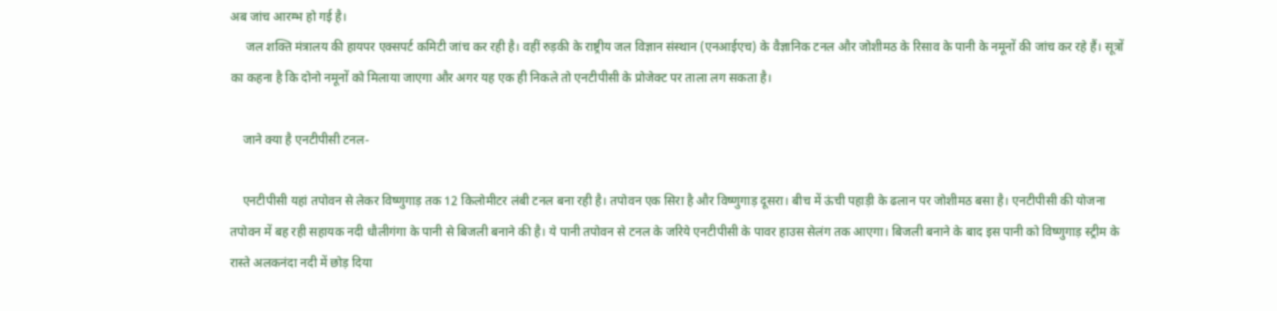अब जांच आरम्भ हो गई है।
     जल शक्ति मंत्रालय की हायपर एक्सपर्ट कमिटी जांच कर रही है। वहीं रुड़की के राष्ट्रीय जल विज्ञान संस्थान (एनआईएच) के वैज्ञानिक टनल और जोशीमठ के रिसाव के पानी के नमूनों की जांच कर रहे हैं। सूत्रों का कहना है कि दोनो नमूनों को मिलाया जाएगा और अगर यह एक ही निकले तो एनटीपीसी के प्रोजेक्ट पर ताला लग सकता है।

    जाने क्या है एनटीपीसी टनल-

    एनटीपीसी यहां तपोवन से लेकर विष्णुगाड़ तक 12 किलोमीटर लंबी टनल बना रही है। तपोवन एक सिरा है और विष्णुगाड़ दूसरा। बीच में ऊंची पहाड़ी के ढलान पर जोशीमठ बसा है। एनटीपीसी की योजना तपोवन में बह रही सहायक नदी धौलीगंगा के पानी से बिजली बनाने की है। ये पानी तपोवन से टनल के जरिये एनटीपीसी के पावर हाउस सेलंग तक आएगा। बिजली बनाने के बाद इस पानी को विष्णुगाड़ स्ट्रीम के रास्ते अलकनंदा नदी में छोड़ दिया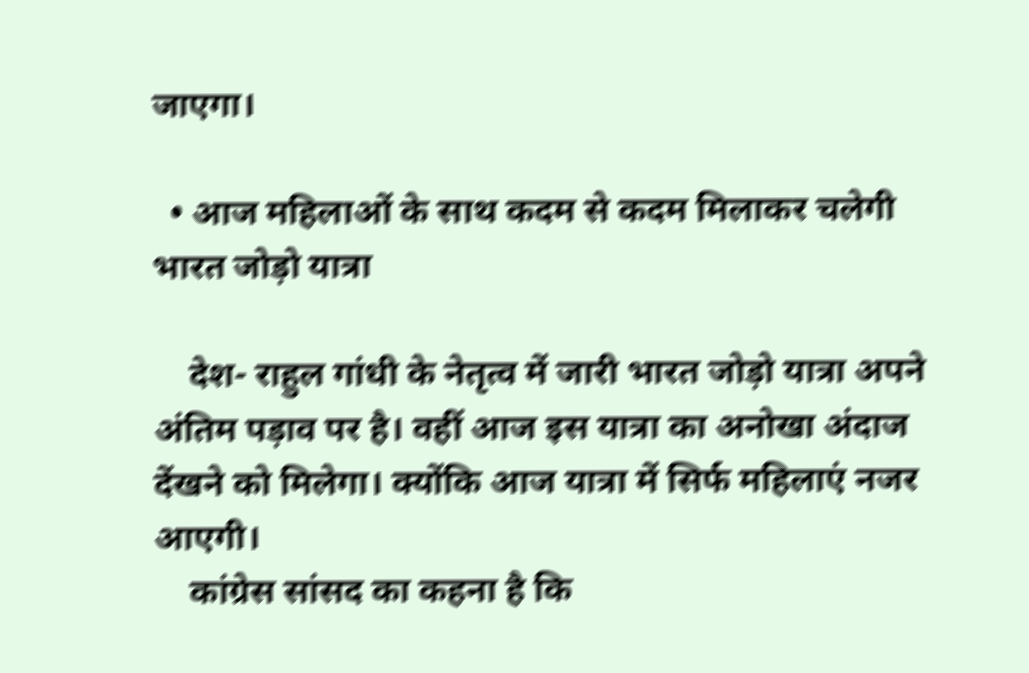जाएगा।

  • आज महिलाओं के साथ कदम से कदम मिलाकर चलेगी भारत जोड़ो यात्रा

    देश- राहुल गांधी के नेतृत्व में जारी भारत जोड़ो यात्रा अपने अंतिम पड़ाव पर है। वहीं आज इस यात्रा का अनोखा अंदाज देंखने को मिलेगा। क्योंकि आज यात्रा में सिर्फ महिलाएं नजर आएगी।
    कांग्रेस सांसद का कहना है कि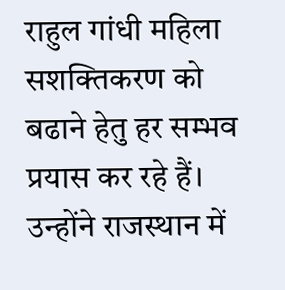राहुल गांधी महिला सशक्तिकरण को बढाने हेतु हर सम्भव प्रयास कर रहे हैं। उन्होंने राजस्थान में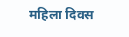महिला दिवस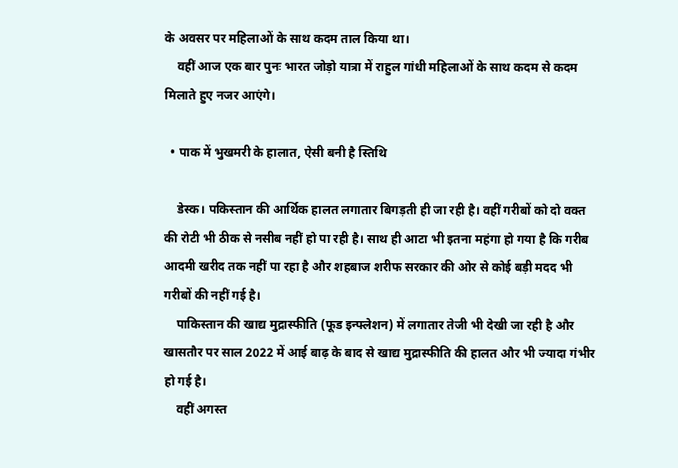के अवसर पर महिलाओं के साथ कदम ताल किया था।
    वहीं आज एक बार पुनः भारत जोड़ो यात्रा में राहुल गांधी महिलाओं के साथ कदम से कदम मिलाते हुए नजर आएंगे।

  • पाक में भुखमरी के हालात, ऐसी बनी है स्तिथि

    डेस्क। पकिस्तान की आर्थिक हालत लगातार बिगड़ती ही जा रही है। वहीं गरीबों को दो वक्त की रोटी भी ठीक से नसीब नहीं हो पा रही है। साथ ही आटा भी इतना महंगा हो गया है कि गरीब आदमी खरीद तक नहीं पा रहा है और शहबाज शरीफ सरकार की ओर से कोई बड़ी मदद भी गरीबों की नहीं गई है।
    पाकिस्तान की खाद्य मुद्रास्फीति (फूड इन्फ्लेशन) में लगातार तेजी भी देखी जा रही है और खासतौर पर साल 2022 में आई बाढ़ के बाद से खाद्य मुद्रास्फीति की हालत और भी ज्यादा गंभीर हो गई है।
    वहीं अगस्त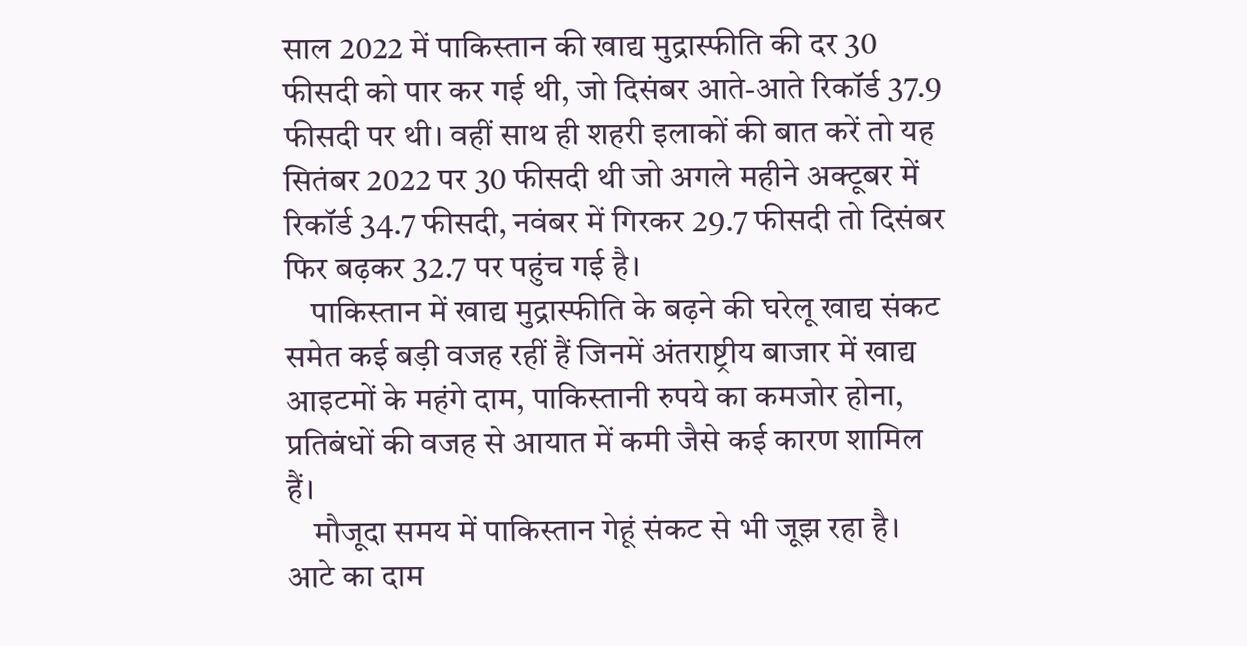साल 2022 में पाकिस्तान की खाद्य मुद्रास्फीति की दर 30 फीसदी को पार कर गई थी, जो दिसंबर आते-आते रिकॉर्ड 37.9 फीसदी पर थी। वहीं साथ ही शहरी इलाकों की बात करें तो यह सितंबर 2022 पर 30 फीसदी थी जो अगले महीने अक्टूबर में रिकॉर्ड 34.7 फीसदी, नवंबर में गिरकर 29.7 फीसदी तो दिसंबर फिर बढ़कर 32.7 पर पहुंच गई है।
    पाकिस्तान में खाद्य मुद्रास्फीति के बढ़ने की घरेलू खाद्य संकट समेत कई बड़ी वजह रहीं हैं जिनमें अंतराष्ट्रीय बाजार में खाद्य आइटमों के महंगे दाम, पाकिस्तानी रुपये का कमजोर होना, प्रतिबंधों की वजह से आयात में कमी जैसे कई कारण शामिल हैं।
    मौजूदा समय में पाकिस्तान गेहूं संकट से भी जूझ रहा है। आटे का दाम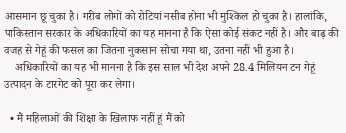आसमान छू चुका है। गरीब लोगों को रोटियां नसीब होना भी मुश्किल हो चुका है। हालांकि, पाकिस्तान सरकार के अधिकारियों का यह मानना है कि ऐसा कोई संकट नहीं है। और बाढ़ की वजह से गेहूं की फसल का जितना नुकसान सोचा गया था, उतना नहीं भी हुआ है।
    अधिकारियों का यह भी मानना है कि इस साल भी देश अपने 28.4 मिलियन टन गेहूं उत्पादन के टारगेट को पूरा कर लेगा।

  • मैं महिलाओं की शिक्षा के खिलाफ नहीं हूं मैं को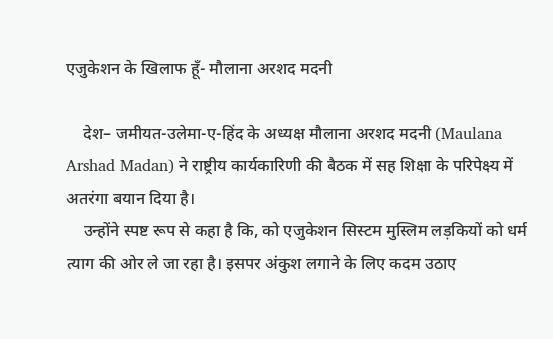एजुकेशन के खिलाफ हूँ- मौलाना अरशद मदनी

    देश– जमीयत-उलेमा-ए-हिंद के अध्यक्ष मौलाना अरशद मदनी (Maulana Arshad Madan) ने राष्ट्रीय कार्यकारिणी की बैठक में सह शिक्षा के परिपेक्ष्य में अतरंगा बयान दिया है।
    उन्होंने स्पष्ट रूप से कहा है कि, को एजुकेशन सिस्टम मुस्लिम लड़कियों को धर्म त्याग की ओर ले जा रहा है। इसपर अंकुश लगाने के लिए कदम उठाए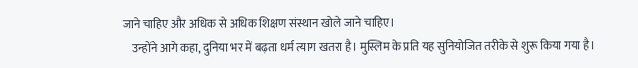जाने चाहिए और अधिक से अधिक शिक्षण संस्थान खोले जाने चाहिए।
    उन्होंने आगे कहा, दुनिया भर में बढ़ता धर्म त्याग खतरा है। मुस्लिम के प्रति यह सुनियोजित तरीके से शुरू किया गया है।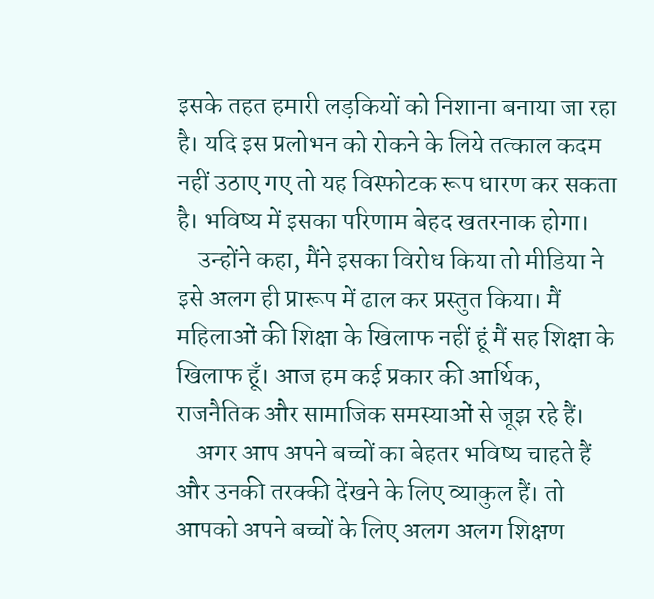इसके तहत हमारी लड़कियों को निशाना बनाया जा रहा है। यदि इस प्रलोभन को रोकने के लिये तत्काल कदम नहीं उठाए गए तो यह विस्फोटक रूप धारण कर सकता है। भविष्य में इसका परिणाम बेहद खतरनाक होगा।
    उन्होंने कहा, मैंने इसका विरोध किया तो मीडिया ने इसे अलग ही प्रारूप में ढाल कर प्रस्तुत किया। मैं महिलाओं की शिक्षा के खिलाफ नहीं हूं मैं सह शिक्षा के खिलाफ हूँ। आज हम कई प्रकार की आर्थिक, राजनैतिक और सामाजिक समस्याओं से जूझ रहे हैं।
    अगर आप अपने बच्चों का बेहतर भविष्य चाहते हैं और उनकी तरक्की देंखने के लिए व्याकुल हैं। तो आपको अपने बच्चों के लिए अलग अलग शिक्षण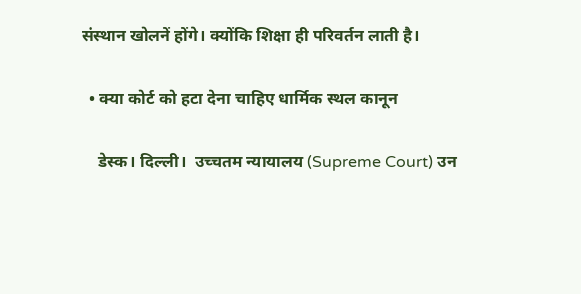संस्थान खोलनें होंगे। क्योंकि शिक्षा ही परिवर्तन लाती है।

  • क्या कोर्ट को हटा देना चाहिए धार्मिक स्थल कानून

    डेस्क। दिल्ली।  उच्चतम न्यायालय (Supreme Court) उन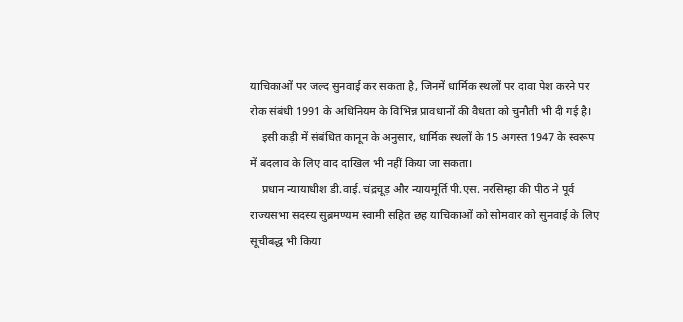याचिकाओं पर जल्द सुनवाई कर सकता है, जिनमें धार्मिक स्थलों पर दावा पेश करने पर रोक संबंधी 1991 के अधिनियम के विभिन्न प्रावधानों की वैधता को चुनौती भी दी गई है।
    इसी कड़ी में संबंधित कानून के अनुसार, धार्मिक स्थलों के 15 अगस्त 1947 के स्वरूप में बदलाव के लिए वाद दाखिल भी नहीं किया जा सकता।
    प्रधान न्यायाधीश डी.वाई. चंद्रचूड़ और न्यायमूर्ति पी.एस. नरसिम्हा की पीठ ने पूर्व राज्यसभा सदस्य सुब्रमण्यम स्वामी सहित छह याचिकाओं को सोमवार को सुनवाई के लिए सूचीबद्ध भी किया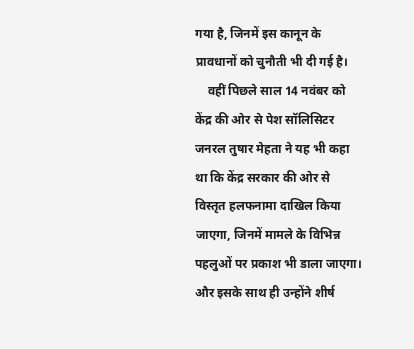गया है, जिनमें इस कानून के प्रावधानों को चुनौती भी दी गई है।
    वहीं पिछले साल 14 नवंबर को केंद्र की ओर से पेश सॉलिसिटर जनरल तुषार मेहता ने यह भी कहा था कि केंद्र सरकार की ओर से विस्तृत हलफनामा दाखिल किया जाएगा, जिनमें मामले के विभिन्न पहलुओं पर प्रकाश भी डाला जाएगा। और इसके साथ ही उन्होंने शीर्ष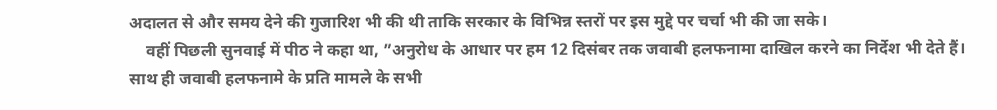अदालत से और समय देने की गुजारिश भी की थी ताकि सरकार के विभिन्न स्तरों पर इस मुद्दे पर चर्चा भी की जा सके।
    वहीं पिछली सुनवाई में पीठ ने कहा था, ”अनुरोध के आधार पर हम 12 दिसंबर तक जवाबी हलफनामा दाखिल करने का निर्देश भी देते हैं। साथ ही जवाबी हलफनामे के प्रति मामले के सभी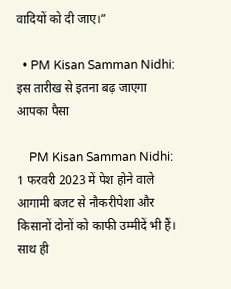वादियों को दी जाए।”

  • PM Kisan Samman Nidhi: इस तारीख से इतना बढ़ जाएगा आपका पैसा

    PM Kisan Samman Nidhi: 1 फरवरी 2023 में पेश होने वाले आगामी बजट से नौकरीपेशा और क‍िसानों दोनों को काफी उम्‍मीदें भी हैं। साथ ही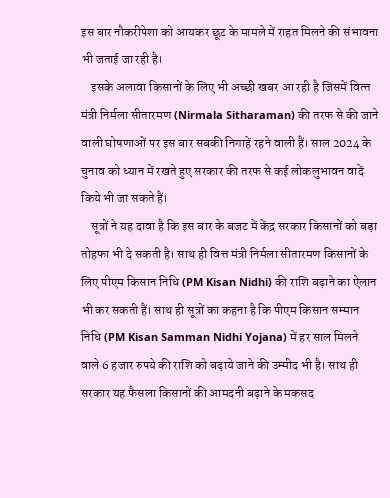इस बार नौकरीपेशा को आयकर छूट के मामले में राहत म‍िलने की संभावना भी जताई जा रही है।
    इसके अलावा क‍िसानों के ल‍िए भी अच्‍छी खबर आ रही है जिसमें व‍ित्‍त मंत्री न‍िर्मला सीतारमण (Nirmala Sitharaman) की तरफ से की जाने वाली घोषणाओं पर इस बार सबकी न‍िगाहें रहने वाली हैं। साल 2024 के चुनाव को ध्‍यान में रखते हुए सरकार की तरफ से कई लोकलुभावन वादें क‍िये भी जा सकते हैं।
    सूत्रों ने यह दावा है क‍ि इस बार के बजट में केंद्र सरकार किसानों को बड़ा तोहफा भी दे सकती है। साथ ही वित्त मंत्री न‍िर्मला सीतारमण किसानों के लिए पीएम क‍िसान न‍िध‍ि (PM Kisan Nidhi) की राश‍ि बढ़ाने का ऐलान भी कर सकती हैं। साथ ही सूत्रों का कहना है क‍ि पीएम क‍िसान सम्‍मान न‍िध‍ि (PM Kisan Samman Nidhi Yojana) में हर साल म‍िलने वाले 6 हजार रुपये की राशि को बढ़ाये जाने की उम्‍मीद भी है। साथ ही सरकार यह फैसला क‍िसानों की आमदनी बढ़ाने के मकसद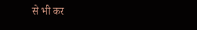से भी कर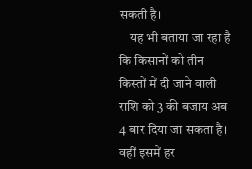सकती है।
    यह भी बताया जा रहा है क‍ि क‍िसानों को तीन क‍िस्‍तों में दी जाने वाली राश‍ि को 3 की बजाय अब 4 बार द‍िया जा सकता है। वहीं इसमें हर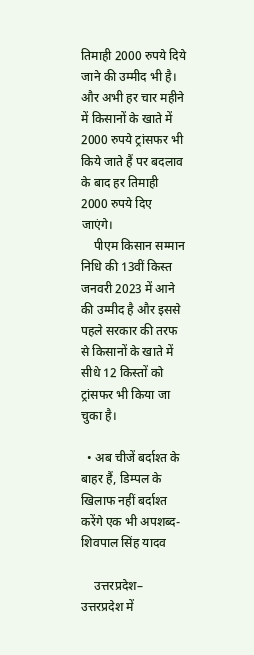तिमाही 2000 रुपये द‍िये जाने की उम्‍मीद भी है। और अभी हर चार महीने में क‍िसानों के खाते में 2000 रुपये ट्रांसफर भी क‍िये जाते हैं पर बदलाव के बाद हर त‍िमाही 2000 रुपये द‍िए जाएंगे।
    पीएम क‍िसान सम्‍मान न‍िध‍ि की 13वीं क‍िस्‍त जनवरी 2023 में आने की उम्‍मीद है और इससे पहले सरकार की तरफ से क‍िसानों के खाते में सीधे 12 क‍िस्‍तों को ट्रांसफर भी क‍िया जा चुका है।

  • अब चीजें बर्दाश्त के बाहर हैं, डिम्पल के खिलाफ नहीं बर्दाश्त करेंगे एक भी अपशब्द- शिवपाल सिंह यादव

    उत्तरप्रदेश– उत्तरप्रदेश में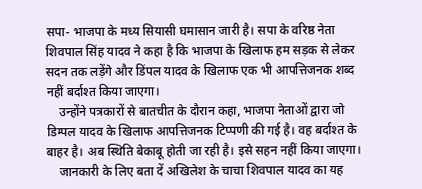सपा- भाजपा के मध्य सियासी घमासान जारी है। सपा के वरिष्ठ नेता शिवपाल सिंह यादव ने कहा है कि भाजपा के खिलाफ हम सड़क से लेकर सदन तक लड़ेंगे और डिंपल यादव के खिलाफ एक भी आपत्तिजनक शब्द नहीं बर्दाश्त किया जाएगा।
    उन्होंने पत्रकारों से बातचीत के दौरान कहा, भाजपा नेताओं द्वारा जो डिम्पल यादव के खिलाफ आपत्तिजनक टिप्पणी की गई है। वह बर्दाश्त के बाहर है। अब स्थिति बेकाबू होती जा रही है। इसे सहन नहीं किया जाएगा।
    जानकारी के लिए बता दें अखिलेश के चाचा शिवपाल यादव का यह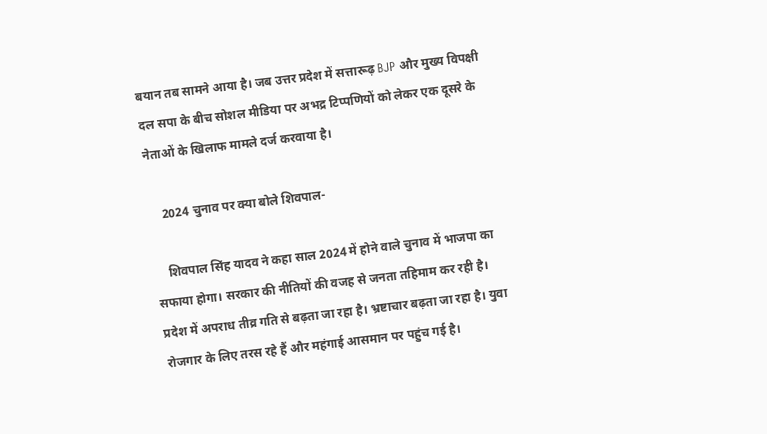बयान तब सामने आया है। जब उत्तर प्रदेश में सत्तारूढ़ BJP और मुख्य विपक्षी दल सपा के बीच सोशल मीडिया पर अभद्र टिप्पणियों को लेकर एक दूसरे के नेताओं के खिलाफ मामले दर्ज करवाया है।

    2024 चुनाव पर क्या बोले शिवपाल-

    शिवपाल सिंह यादव ने कहा साल 2024 में होने वाले चुनाव में भाजपा का सफाया होगा। सरकार की नीतियों की वजह से जनता तहिमाम कर रही है। प्रदेश में अपराध तीव्र गति से बढ़ता जा रहा है। भ्रष्टाचार बढ़ता जा रहा है। युवा रोजगार के लिए तरस रहे हैं और महंगाई आसमान पर पहुंच गई है।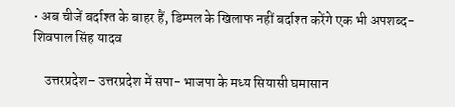• अब चीजें बर्दाश्त के बाहर हैं, डिम्पल के खिलाफ नहीं बर्दाश्त करेंगे एक भी अपशब्द- शिवपाल सिंह यादव

    उत्तरप्रदेश– उत्तरप्रदेश में सपा- भाजपा के मध्य सियासी घमासान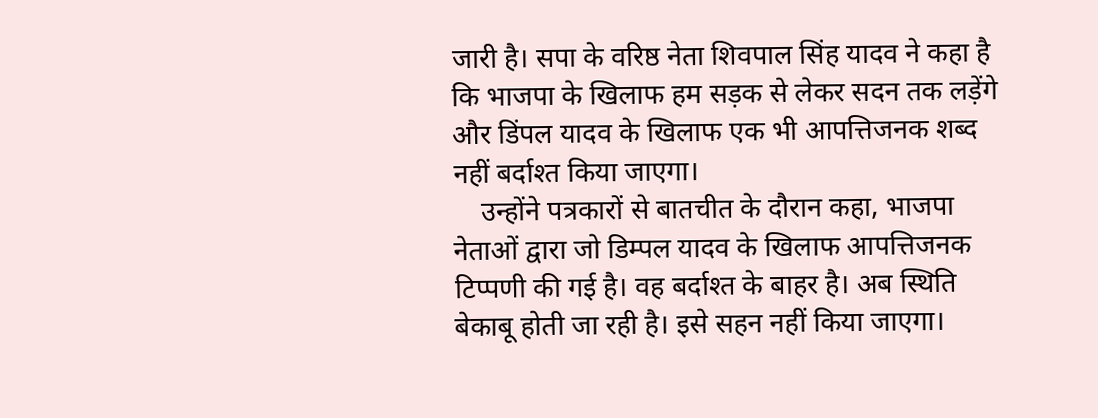जारी है। सपा के वरिष्ठ नेता शिवपाल सिंह यादव ने कहा है कि भाजपा के खिलाफ हम सड़क से लेकर सदन तक लड़ेंगे और डिंपल यादव के खिलाफ एक भी आपत्तिजनक शब्द नहीं बर्दाश्त किया जाएगा।
    उन्होंने पत्रकारों से बातचीत के दौरान कहा, भाजपा नेताओं द्वारा जो डिम्पल यादव के खिलाफ आपत्तिजनक टिप्पणी की गई है। वह बर्दाश्त के बाहर है। अब स्थिति बेकाबू होती जा रही है। इसे सहन नहीं किया जाएगा।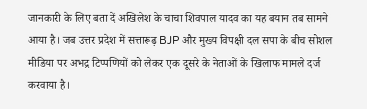जानकारी के लिए बता दें अखिलेश के चाचा शिवपाल यादव का यह बयान तब सामने आया है। जब उत्तर प्रदेश में सत्तारूढ़ BJP और मुख्य विपक्षी दल सपा के बीच सोशल मीडिया पर अभद्र टिप्पणियों को लेकर एक दूसरे के नेताओं के खिलाफ मामले दर्ज करवाया है।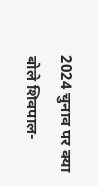2024 चुनाव पर क्या बोले शिवपाल-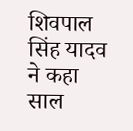शिवपाल सिंह यादव ने कहा साल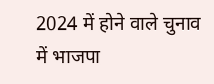2024 में होने वाले चुनाव में भाजपा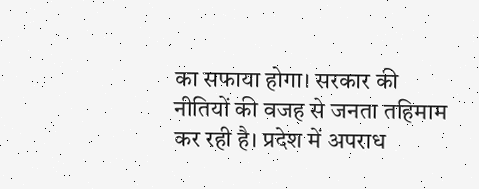का सफाया होगा। सरकार की नीतियों की वजह से जनता तहिमाम कर रही है। प्रदेश में अपराध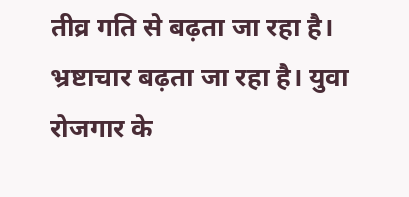तीव्र गति से बढ़ता जा रहा है। भ्रष्टाचार बढ़ता जा रहा है। युवा रोजगार के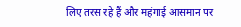लिए तरस रहे हैं और महंगाई आसमान पर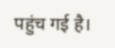पहुंच गई है।